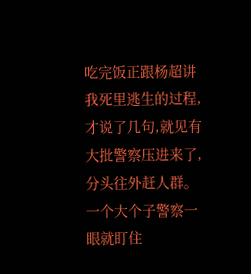吃完饭正跟杨超讲我死里逃生的过程,才说了几句,就见有大批警察压进来了,分头往外赶人群。一个大个子警察一眼就盯住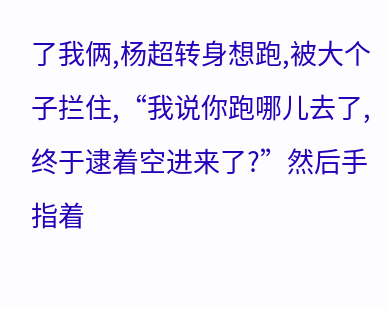了我俩,杨超转身想跑,被大个子拦住,“我说你跑哪儿去了,终于逮着空进来了?”然后手指着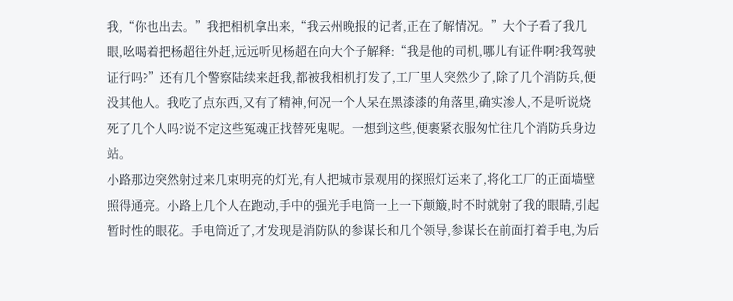我,“你也出去。”我把相机拿出来,“我云州晚报的记者,正在了解情况。”大个子看了我几眼,吆喝着把杨超往外赶,远远听见杨超在向大个子解释:“我是他的司机,哪儿有证件啊?我驾驶证行吗?”还有几个警察陆续来赶我,都被我相机打发了,工厂里人突然少了,除了几个消防兵,便没其他人。我吃了点东西,又有了精神,何况一个人呆在黑漆漆的角落里,确实渗人,不是听说烧死了几个人吗?说不定这些冤魂正找替死鬼呢。一想到这些,便裹紧衣服匆忙往几个消防兵身边站。
小路那边突然射过来几束明亮的灯光,有人把城市景观用的探照灯运来了,将化工厂的正面墙壁照得通亮。小路上几个人在跑动,手中的强光手电筒一上一下颠簸,时不时就射了我的眼睛,引起暂时性的眼花。手电筒近了,才发现是消防队的参谋长和几个领导,参谋长在前面打着手电,为后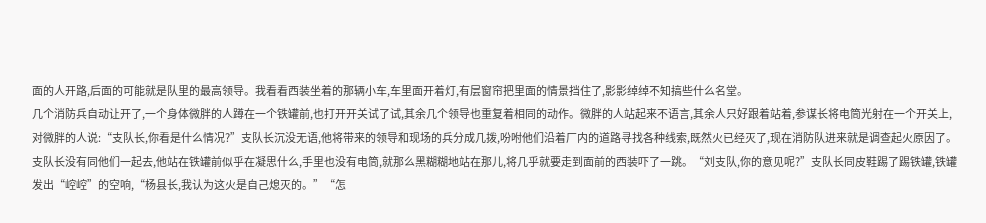面的人开路,后面的可能就是队里的最高领导。我看看西装坐着的那辆小车,车里面开着灯,有层窗帘把里面的情景挡住了,影影绰绰不知搞些什么名堂。
几个消防兵自动让开了,一个身体微胖的人蹲在一个铁罐前,也打开开关试了试,其余几个领导也重复着相同的动作。微胖的人站起来不语言,其余人只好跟着站着,参谋长将电筒光射在一个开关上,对微胖的人说:“支队长,你看是什么情况?”支队长沉没无语,他将带来的领导和现场的兵分成几拨,吩咐他们沿着厂内的道路寻找各种线索,既然火已经灭了,现在消防队进来就是调查起火原因了。支队长没有同他们一起去,他站在铁罐前似乎在凝思什么,手里也没有电筒,就那么黑糊糊地站在那儿,将几乎就要走到面前的西装吓了一跳。“刘支队,你的意见呢?”支队长同皮鞋踢了踢铁罐,铁罐发出“崆崆”的空响,“杨县长,我认为这火是自己熄灭的。”“怎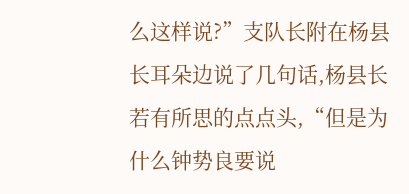么这样说?”支队长附在杨县长耳朵边说了几句话,杨县长若有所思的点点头,“但是为什么钟势良要说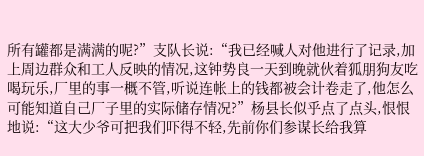所有罐都是满满的呢?”支队长说:“我已经喊人对他进行了记录,加上周边群众和工人反映的情况,这钟势良一天到晚就伙着狐朋狗友吃喝玩乐,厂里的事一概不管,听说连帐上的钱都被会计卷走了,他怎么可能知道自己厂子里的实际储存情况?”杨县长似乎点了点头,恨恨地说:“这大少爷可把我们吓得不轻,先前你们参谋长给我算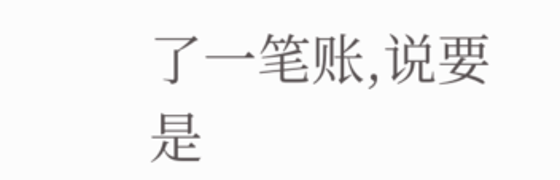了一笔账,说要是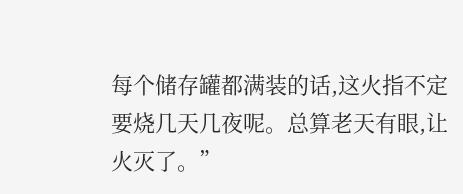每个储存罐都满装的话,这火指不定要烧几天几夜呢。总算老天有眼,让火灭了。”